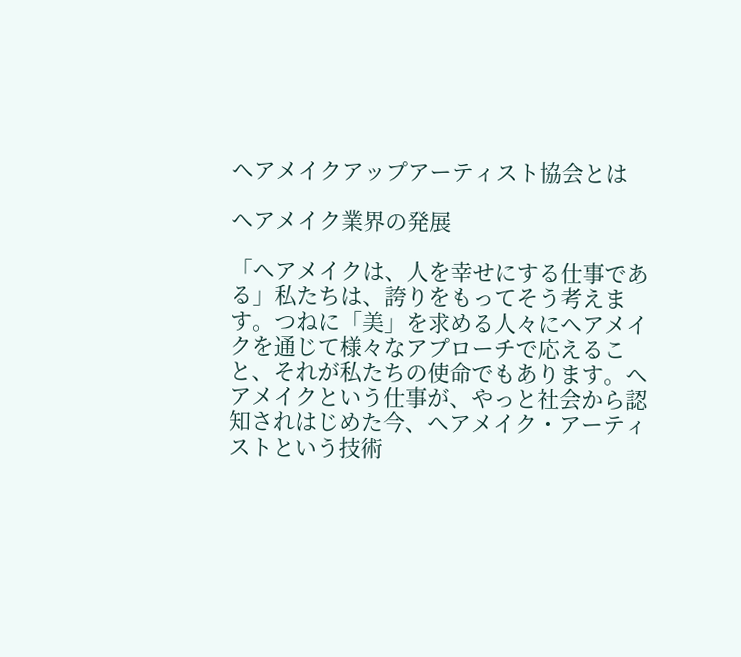ヘアメイクアップアーティスト協会とは

ヘアメイク業界の発展

「ヘアメイクは、人を幸せにする仕事である」私たちは、誇りをもってそう考えます。つねに「美」を求める人々にヘアメイクを通じて様々なアプローチで応えること、それが私たちの使命でもあります。ヘアメイクという仕事が、やっと社会から認知されはじめた今、ヘアメイク・アーティストという技術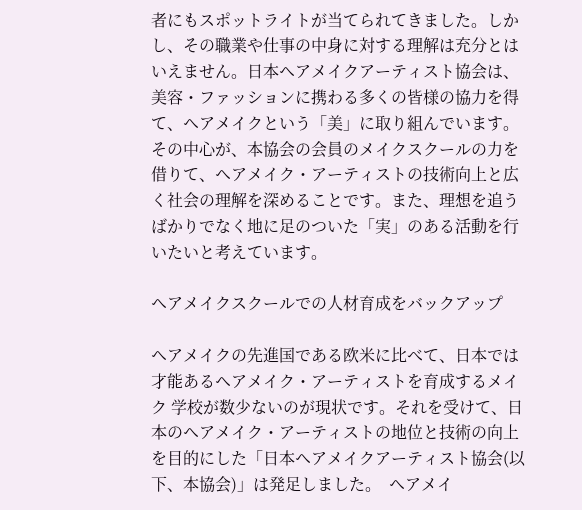者にもスポットライトが当てられてきました。しかし、その職業や仕事の中身に対する理解は充分とはいえません。日本ヘアメイクアーティスト協会は、美容・ファッションに携わる多くの皆様の協力を得て、ヘアメイクという「美」に取り組んでいます。その中心が、本協会の会員のメイクスクールの力を借りて、ヘアメイク・アーティストの技術向上と広く社会の理解を深めることです。また、理想を追うばかりでなく地に足のついた「実」のある活動を行いたいと考えています。

ヘアメイクスクールでの人材育成をバックアップ

ヘアメイクの先進国である欧米に比べて、日本では才能あるヘアメイク・アーティストを育成するメイク 学校が数少ないのが現状です。それを受けて、日本のヘアメイク・アーティストの地位と技術の向上を目的にした「日本ヘアメイクアーティスト協会(以下、本協会)」は発足しました。  ヘアメイ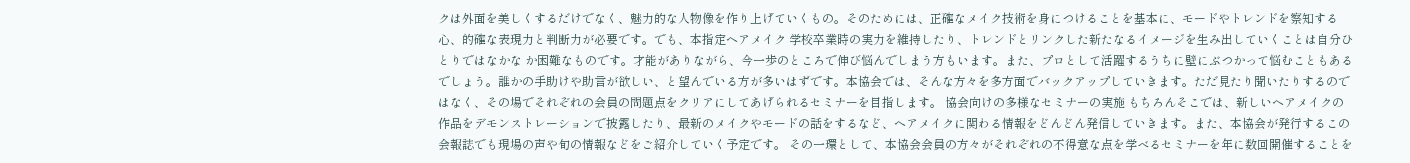クは外面を美しくするだけでなく、魅力的な人物像を作り上げていくもの。そのためには、正確なメイク技術を身につけることを基本に、モードやトレンドを察知する心、的確な表現力と判断力が必要です。でも、本指定ヘアメイク 学校卒業時の実力を維持したり、トレンドとリンクした新たなるイメージを生み出していくことは自分ひとりではなかな か困難なものです。才能がありながら、今一歩のところで伸び悩んでしまう方もいます。また、プロとして活躍するうちに壁にぶつかって悩むこともあるでしょう。誰かの手助けや助言が欲しい、と望んでいる方が多いはずです。本協会では、そんな方々を多方面でバックアップしていきます。ただ見たり聞いたりするのではなく、その場でそれぞれの会員の問題点をクリアにしてあげられるセミナーを目指します。 協会向けの多様なセミナーの実施 もちろんそこでは、新しいヘアメイクの作品をデモンストレーションで披露したり、最新のメイクやモードの話をするなど、ヘアメイクに関わる情報をどんどん発信していきます。また、本協会が発行するこの会報誌でも現場の声や旬の情報などをご紹介していく予定です。 その一環として、本協会会員の方々がそれぞれの不得意な点を学べるセミナーを年に数回開催することを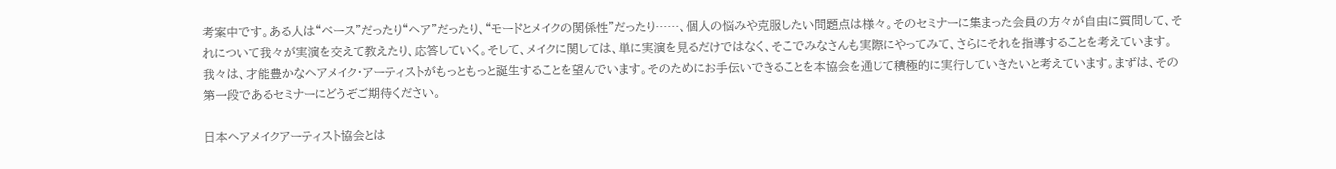考案中です。ある人は“ベース”だったり“ヘア”だったり、“モードとメイクの関係性”だったり……、個人の悩みや克服したい問題点は様々。そのセミナーに集まった会員の方々が自由に質問して、それについて我々が実演を交えて教えたり、応答していく。そして、メイクに関しては、単に実演を見るだけではなく、そこでみなさんも実際にやってみて、さらにそれを指導することを考えています。  我々は、才能豊かなヘアメイク・アーティストがもっともっと誕生することを望んでいます。そのためにお手伝いできることを本協会を通じて積極的に実行していきたいと考えています。まずは、その第一段であるセミナーにどうぞご期待ください。

日本ヘアメイクアーティスト協会とは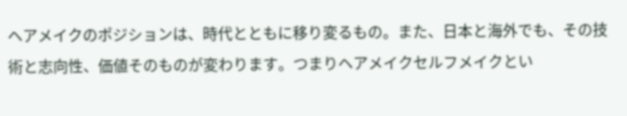ヘアメイクのポジションは、時代とともに移り変るもの。また、日本と海外でも、その技術と志向性、価値そのものが変わります。つまりヘアメイクセルフメイクとい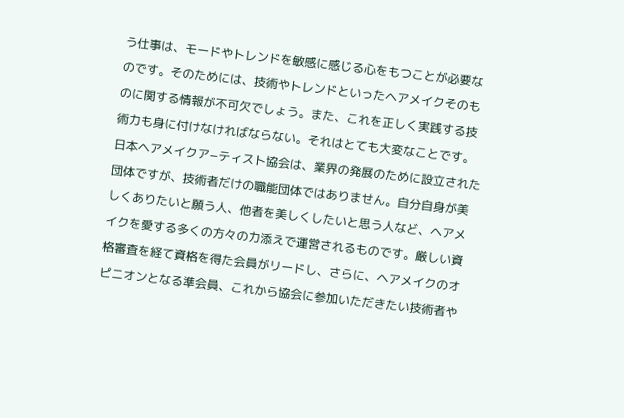う仕事は、モードやトレンドを敏感に感じる心をもつことが必要なのです。そのためには、技術やトレンドといったヘアメイクそのものに関する情報が不可欠でしょう。また、これを正しく実践する技術力も身に付けなければならない。それはとても大変なことです。  日本ヘアメイクア−ティスト協会は、業界の発展のために設立された団体ですが、技術者だけの職能団体ではありません。自分自身が美しくありたいと願う人、他者を美しくしたいと思う人など、ヘアメイクを愛する多くの方々の力添えで運営されるものです。厳しい資格審査を経て資格を得た会員がリードし、さらに、ヘアメイクのオピニオンとなる準会員、これから協会に参加いただきたい技術者や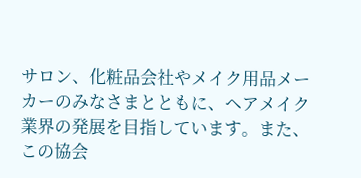サロン、化粧品会社やメイク用品メーカーのみなさまとともに、ヘアメイク業界の発展を目指しています。また、この協会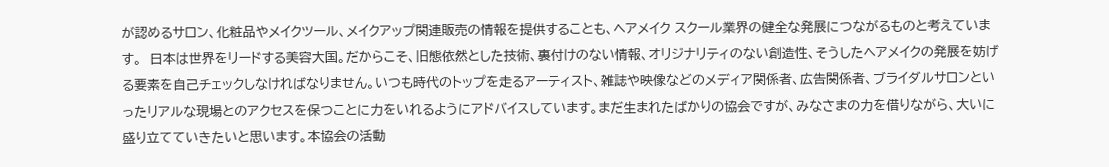が認めるサロン、化粧品やメイクツール、メイクアップ関連販売の情報を提供することも、ヘアメイク スクール業界の健全な発展につながるものと考えています。  日本は世界をリードする美容大国。だからこそ、旧態依然とした技術、裏付けのない情報、オリジナリティのない創造性、そうしたヘアメイクの発展を妨げる要素を自己チェックしなければなりません。いつも時代のトップを走るアーティスト、雑誌や映像などのメディア関係者、広告関係者、ブライダルサロンといったリアルな現場とのアクセスを保つことに力をいれるようにアドバイスしています。まだ生まれたばかりの協会ですが、みなさまの力を借りながら、大いに盛り立てていきたいと思います。本協会の活動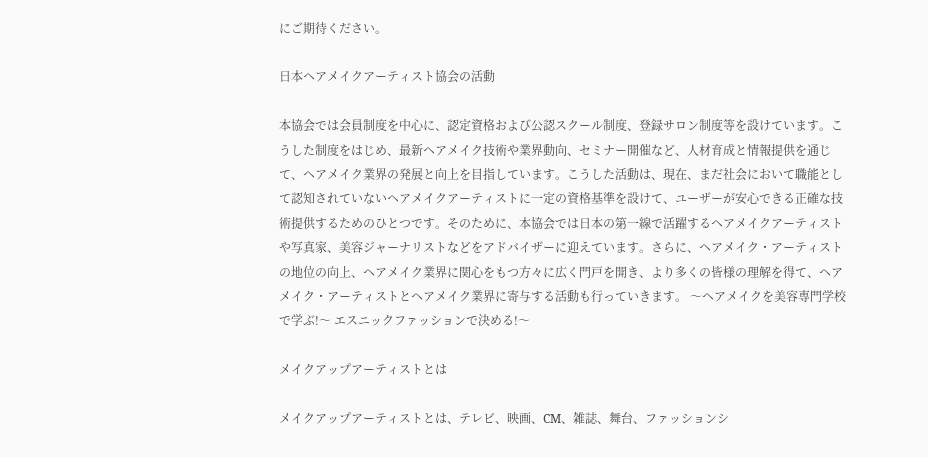にご期待ください。

日本ヘアメイクアーティスト協会の活動

本協会では会員制度を中心に、認定資格および公認スクール制度、登録サロン制度等を設けています。こうした制度をはじめ、最新ヘアメイク技術や業界動向、セミナー開催など、人材育成と情報提供を通じて、ヘアメイク業界の発展と向上を目指しています。こうした活動は、現在、まだ社会において職能として認知されていないヘアメイクアーティストに一定の資格基準を設けて、ユーザーが安心できる正確な技術提供するためのひとつです。そのために、本協会では日本の第一線で活躍するヘアメイクアーティストや写真家、美容ジャーナリストなどをアドバイザーに迎えています。さらに、ヘアメイク・アーティストの地位の向上、ヘアメイク業界に関心をもつ方々に広く門戸を開き、より多くの皆様の理解を得て、ヘアメイク・アーティストとヘアメイク業界に寄与する活動も行っていきます。 〜ヘアメイクを美容専門学校で学ぶ!〜 エスニックファッションで決める!〜

メイクアップアーティストとは

メイクアップアーティストとは、テレビ、映画、CM、雑誌、舞台、ファッションシ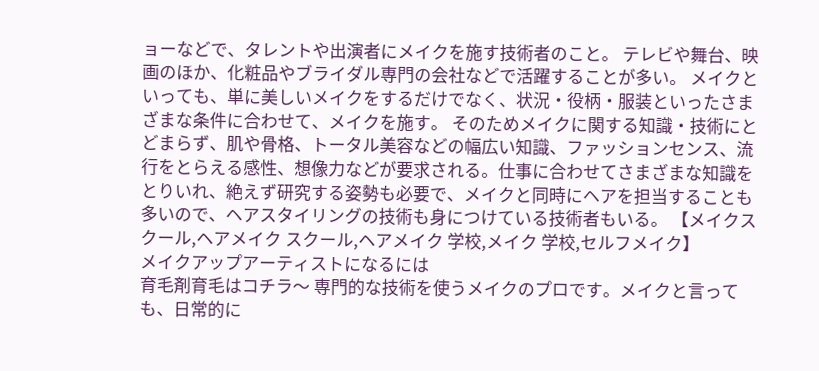ョーなどで、タレントや出演者にメイクを施す技術者のこと。 テレビや舞台、映画のほか、化粧品やブライダル専門の会社などで活躍することが多い。 メイクといっても、単に美しいメイクをするだけでなく、状況・役柄・服装といったさまざまな条件に合わせて、メイクを施す。 そのためメイクに関する知識・技術にとどまらず、肌や骨格、トータル美容などの幅広い知識、ファッションセンス、流行をとらえる感性、想像力などが要求される。仕事に合わせてさまざまな知識をとりいれ、絶えず研究する姿勢も必要で、メイクと同時にヘアを担当することも多いので、ヘアスタイリングの技術も身につけている技術者もいる。 【メイクスクール,ヘアメイク スクール,ヘアメイク 学校,メイク 学校,セルフメイク】
メイクアップアーティストになるには
育毛剤育毛はコチラ〜 専門的な技術を使うメイクのプロです。メイクと言っても、日常的に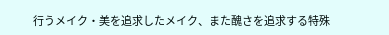行うメイク・美を追求したメイク、また醜さを追求する特殊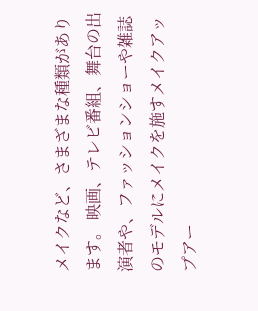メイクなど、さまざまな種類があります。 映画、テレビ番組、舞台の出演者や、ファッションショーや雑誌のモデルにメイクを施すメイクアップアー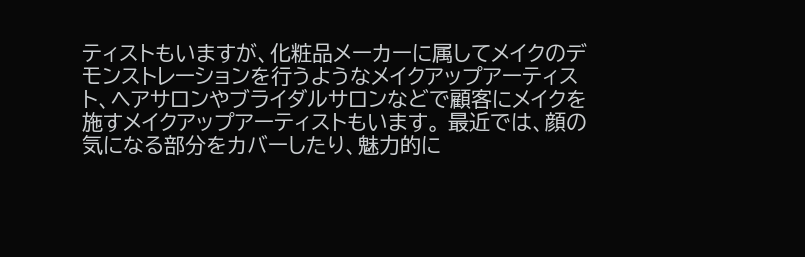ティストもいますが、化粧品メーカーに属してメイクのデモンストレーションを行うようなメイクアップアーティスト、ヘアサロンやブライダルサロンなどで顧客にメイクを施すメイクアップアーティストもいます。 最近では、顔の気になる部分をカバーしたり、魅力的に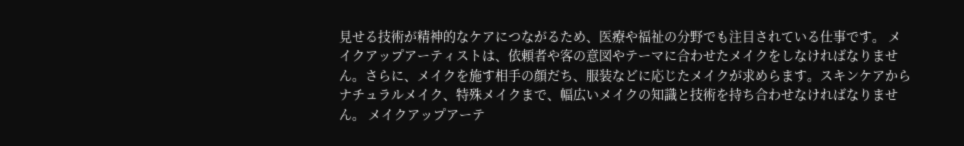見せる技術が精神的なケアにつながるため、医療や福祉の分野でも注目されている仕事です。 メイクアップアーティストは、依頼者や客の意図やテーマに合わせたメイクをしなければなりません。さらに、メイクを施す相手の顔だち、服装などに応じたメイクが求めらます。スキンケアからナチュラルメイク、特殊メイクまで、幅広いメイクの知識と技術を持ち合わせなければなりません。 メイクアップアーテ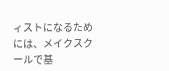ィストになるためには、メイクスクールで基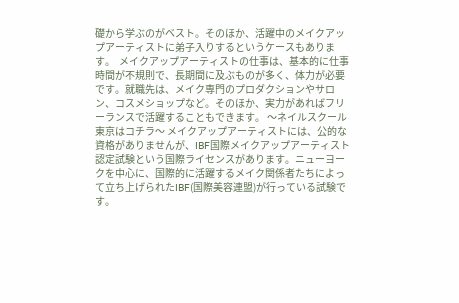礎から学ぶのがベスト。そのほか、活躍中のメイクアップアーティストに弟子入りするというケースもあります。  メイクアップアーティストの仕事は、基本的に仕事時間が不規則で、長期間に及ぶものが多く、体力が必要です。就職先は、メイク専門のプロダクションやサロン、コスメショップなど。そのほか、実力があればフリーランスで活躍することもできます。 〜ネイルスクール 東京はコチラ〜 メイクアップアーティストには、公的な資格がありませんが、IBF国際メイクアップアーティスト認定試験という国際ライセンスがあります。ニューヨークを中心に、国際的に活躍するメイク関係者たちによって立ち上げられたIBF(国際美容連盟)が行っている試験です。